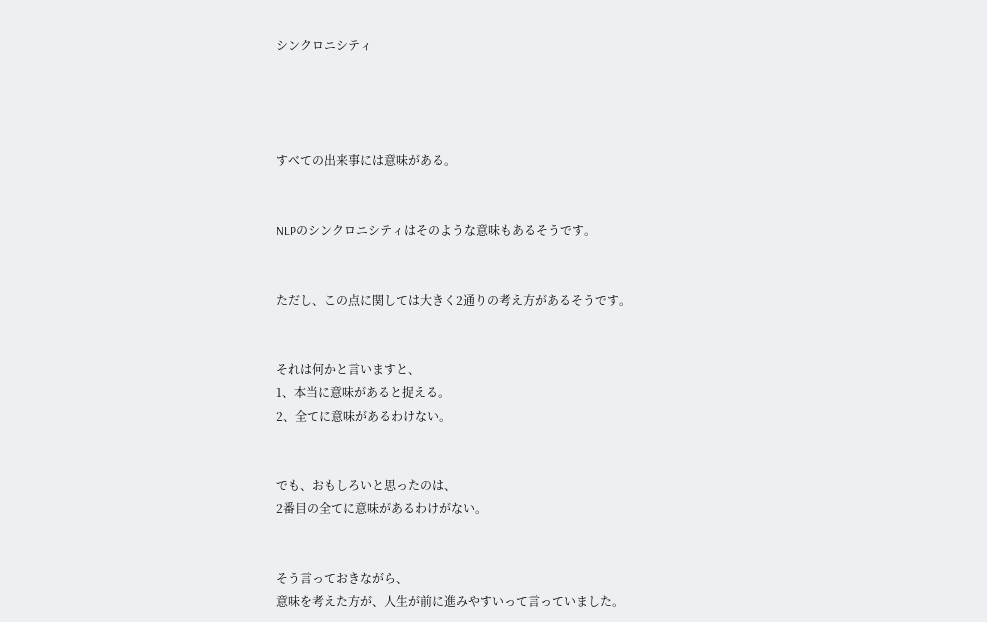シンクロニシティ




すべての出来事には意味がある。


NLPのシンクロニシティはそのような意味もあるそうです。


ただし、この点に関しては大きく2通りの考え方があるそうです。


それは何かと言いますと、
1、本当に意味があると捉える。
2、全てに意味があるわけない。


でも、おもしろいと思ったのは、
2番目の全てに意味があるわけがない。


そう言っておきながら、
意味を考えた方が、人生が前に進みやすいって言っていました。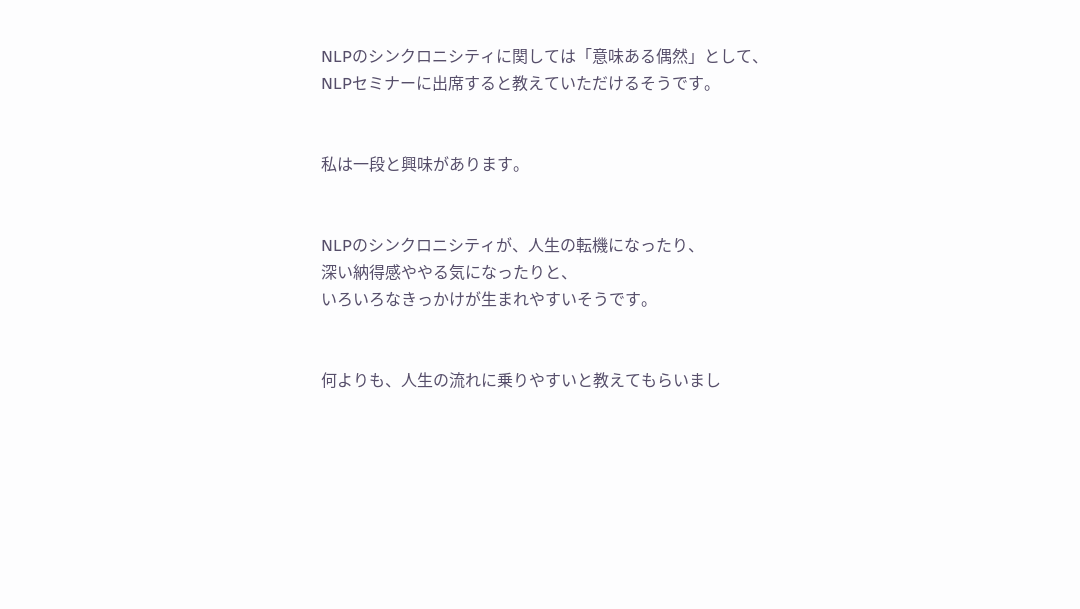NLPのシンクロニシティに関しては「意味ある偶然」として、
NLPセミナーに出席すると教えていただけるそうです。


私は一段と興味があります。


NLPのシンクロニシティが、人生の転機になったり、
深い納得感ややる気になったりと、
いろいろなきっかけが生まれやすいそうです。


何よりも、人生の流れに乗りやすいと教えてもらいまし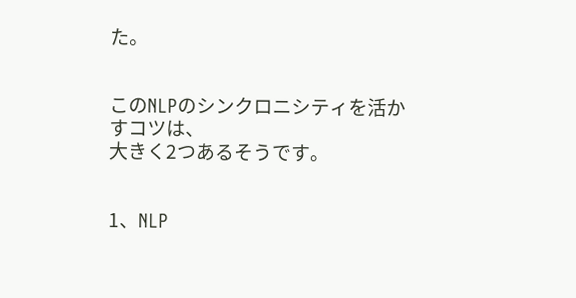た。


このNLPのシンクロニシティを活かすコツは、
大きく2つあるそうです。


1、NLP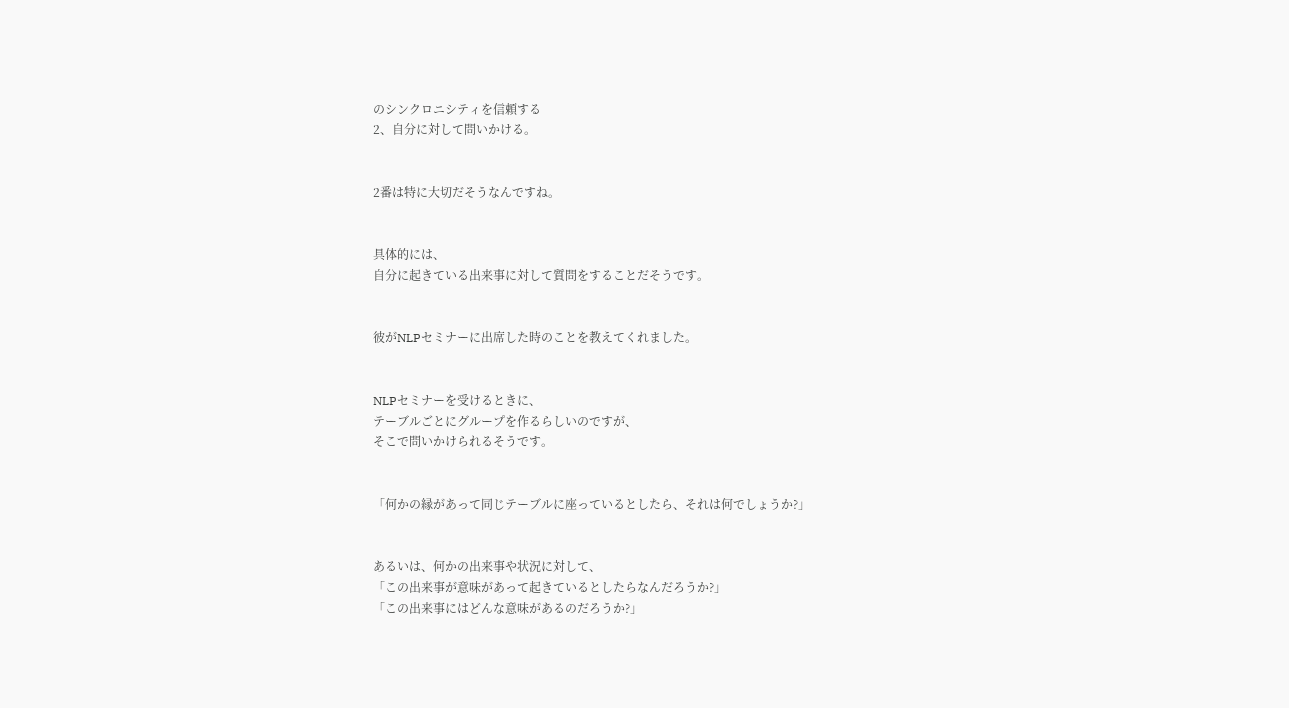のシンクロニシティを信頼する
2、自分に対して問いかける。


2番は特に大切だそうなんですね。


具体的には、
自分に起きている出来事に対して質問をすることだそうです。


彼がNLPセミナーに出席した時のことを教えてくれました。


NLPセミナーを受けるときに、
テーブルごとにグループを作るらしいのですが、
そこで問いかけられるそうです。


「何かの縁があって同じテーブルに座っているとしたら、それは何でしょうか?」


あるいは、何かの出来事や状況に対して、
「この出来事が意味があって起きているとしたらなんだろうか?」
「この出来事にはどんな意味があるのだろうか?」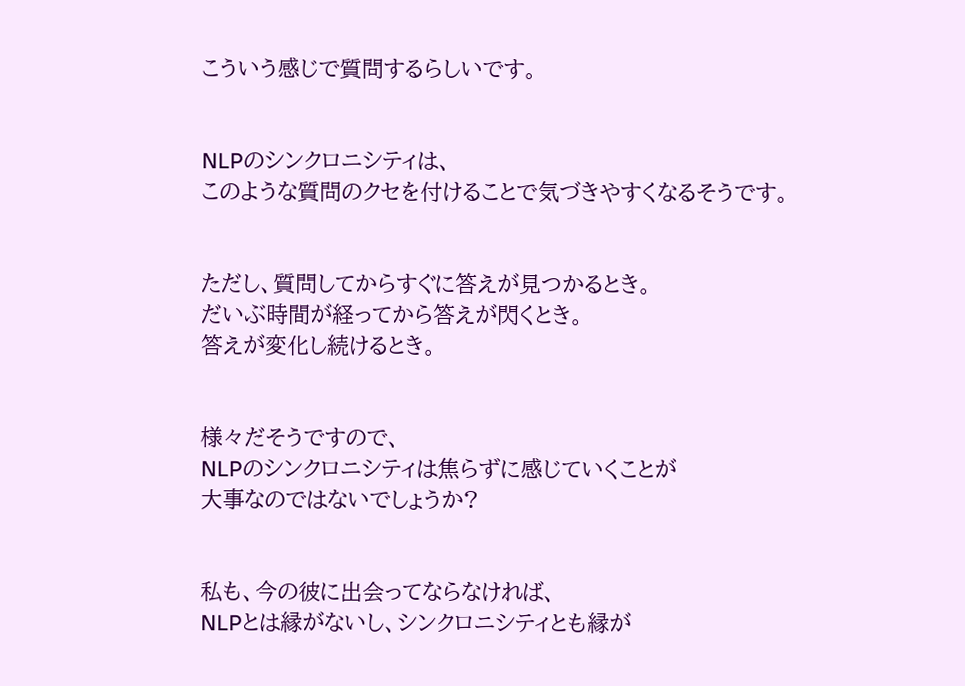こういう感じで質問するらしいです。


NLPのシンクロニシティは、
このような質問のクセを付けることで気づきやすくなるそうです。


ただし、質問してからすぐに答えが見つかるとき。
だいぶ時間が経ってから答えが閃くとき。
答えが変化し続けるとき。


様々だそうですので、
NLPのシンクロニシティは焦らずに感じていくことが
大事なのではないでしょうか?


私も、今の彼に出会ってならなければ、
NLPとは縁がないし、シンクロニシティとも縁が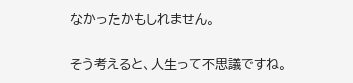なかったかもしれません。


そう考えると、人生って不思議ですね。